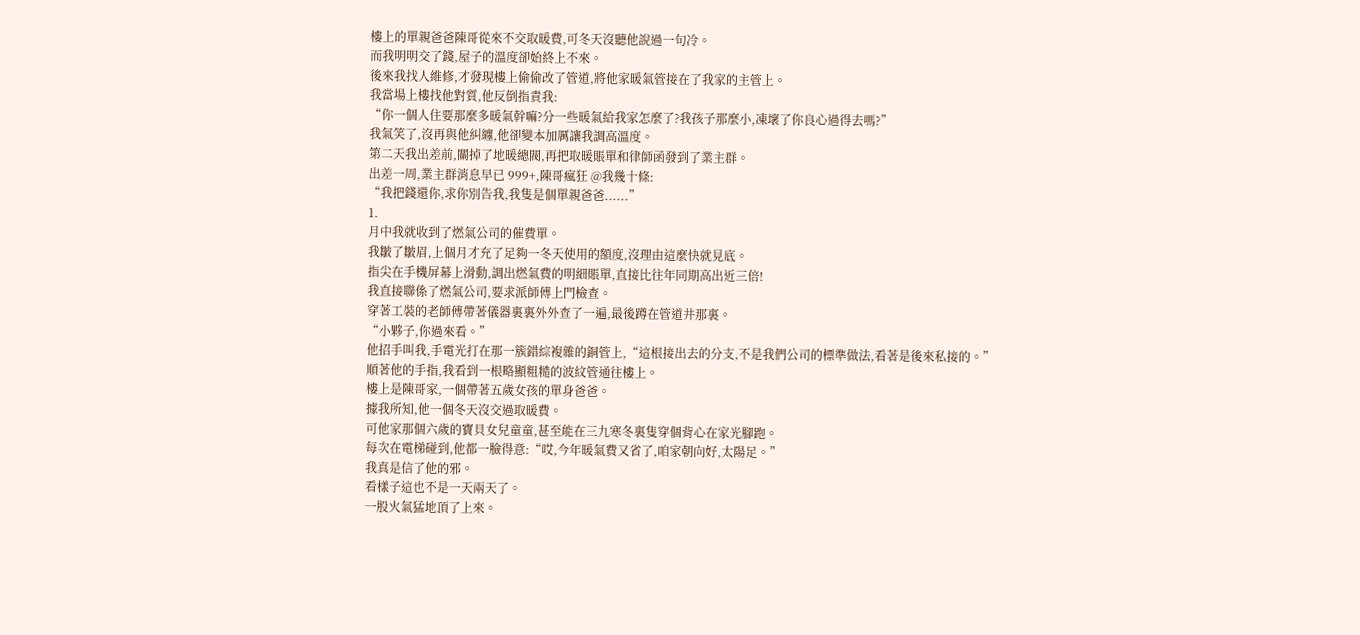樓上的單親爸爸陳哥從來不交取暖費,可冬天沒聽他說過一句冷。
而我明明交了錢,屋子的溫度卻始終上不來。
後來我找人維修,才發現樓上偷偷改了管道,將他家暖氣管接在了我家的主管上。
我當場上樓找他對質,他反倒指責我:
“你一個人住要那麼多暖氣幹嘛?分一些暖氣給我家怎麼了?我孩子那麼小,凍壞了你良心過得去嗎?”
我氣笑了,沒再與他糾纏,他卻變本加厲讓我調高溫度。
第二天我出差前,關掉了地暖總閥,再把取暖賬單和律師函發到了業主群。
出差一周,業主群消息早已 999+,陳哥瘋狂 @我幾十條:
“我把錢還你,求你別告我,我隻是個單親爸爸......”
1.
月中我就收到了燃氣公司的催費單。
我皺了皺眉,上個月才充了足夠一冬天使用的額度,沒理由這麼快就見底。
指尖在手機屏幕上滑動,調出燃氣費的明細賬單,直接比往年同期高出近三倍!
我直接聯係了燃氣公司,要求派師傅上門檢查。
穿著工裝的老師傅帶著儀器裏裏外外查了一遍,最後蹲在管道井那裏。
“小夥子,你過來看。”
他招手叫我,手電光打在那一簇錯綜複雜的銅管上,“這根接出去的分支,不是我們公司的標準做法,看著是後來私接的。”
順著他的手指,我看到一根略顯粗糙的波紋管通往樓上。
樓上是陳哥家,一個帶著五歲女孩的單身爸爸。
據我所知,他一個冬天沒交過取暖費。
可他家那個六歲的寶貝女兒童童,甚至能在三九寒冬裏隻穿個背心在家光腳跑。
每次在電梯碰到,他都一臉得意:“哎,今年暖氣費又省了,咱家朝向好,太陽足。”
我真是信了他的邪。
看樣子這也不是一天兩天了。
一股火氣猛地頂了上來。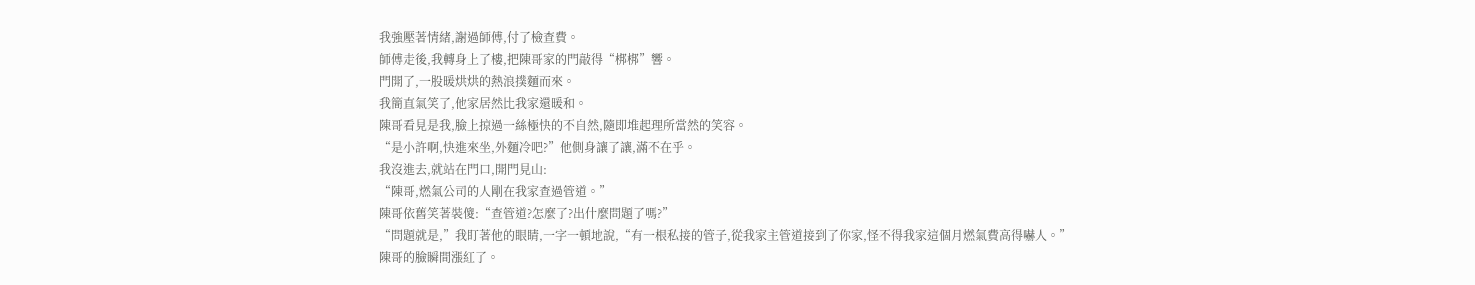我強壓著情緒,謝過師傅,付了檢查費。
師傅走後,我轉身上了樓,把陳哥家的門敲得“梆梆”響。
門開了,一股暖烘烘的熱浪撲麵而來。
我簡直氣笑了,他家居然比我家還暖和。
陳哥看見是我,臉上掠過一絲極快的不自然,隨即堆起理所當然的笑容。
“是小許啊,快進來坐,外麵冷吧?”他側身讓了讓,滿不在乎。
我沒進去,就站在門口,開門見山:
“陳哥,燃氣公司的人剛在我家查過管道。”
陳哥依舊笑著裝傻:“查管道?怎麼了?出什麼問題了嗎?”
“問題就是,”我盯著他的眼睛,一字一頓地說,“有一根私接的管子,從我家主管道接到了你家,怪不得我家這個月燃氣費高得嚇人。”
陳哥的臉瞬間漲紅了。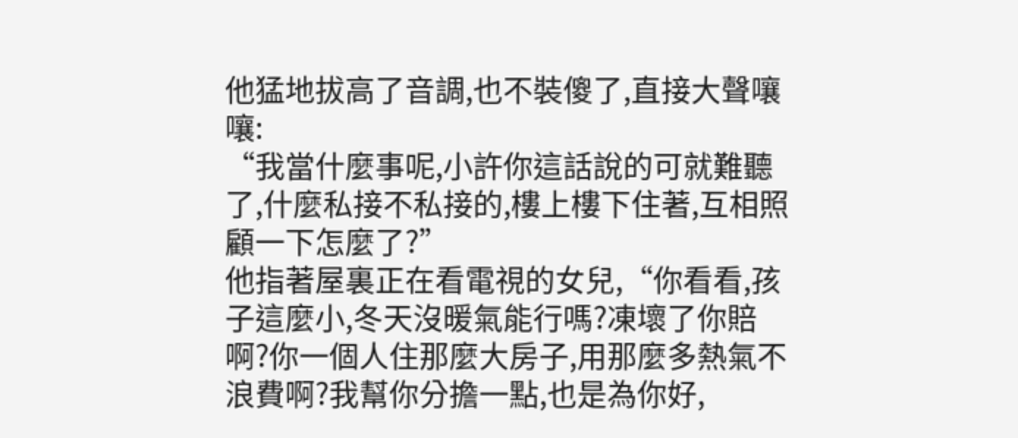他猛地拔高了音調,也不裝傻了,直接大聲嚷嚷:
“我當什麼事呢,小許你這話說的可就難聽了,什麼私接不私接的,樓上樓下住著,互相照顧一下怎麼了?”
他指著屋裏正在看電視的女兒,“你看看,孩子這麼小,冬天沒暖氣能行嗎?凍壞了你賠啊?你一個人住那麼大房子,用那麼多熱氣不浪費啊?我幫你分擔一點,也是為你好,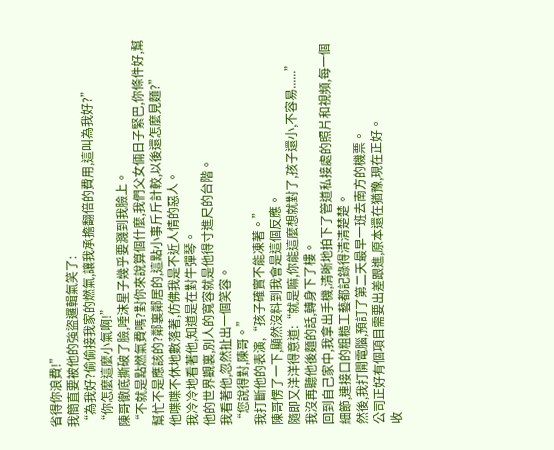省得你浪費!”
我簡直要被他的強盜邏輯氣笑了:
“為我好?偷偷接我家的燃氣,讓我承擔翻倍的費用,這叫為我好?”
“你怎麼這麼小氣啊!”
陳哥徹底撕破了臉,唾沫星子幾乎要濺到我臉上。
“不就是點燃氣費嗎?對你來說算個什麼,我們父女倆日子緊巴,你條件好,幫幫忙不是應該的?鄰裏鄰居的,這點小事斤斤計較,以後還怎麼見麵?”
他喋喋不休地數落著,仿佛我是不近人情的惡人。
我冷冷地看著他,知道是在對牛彈琴。
他的世界觀裏,別人的寬容就是他得寸進尺的台階。
我看著他,忽然扯出一個笑容。
“您說得對,陳哥。”
我打斷他的表演,“孩子確實不能凍著。”
陳哥愣了一下,顯然沒料到我會是這個反應。
隨即又洋洋得意道:“就是嘛,你能這麼想就對了,孩子還小,不容易......”
我沒再聽他後麵的話,轉身下了樓。
回到自己家中,我拿出手機,清晰地拍下了管道私接處的照片和視頻,每一個細節,連接口的粗糙工藝都記錄得清清楚楚。
然後,我打開電腦,預訂了第二天最早一班去南方的機票。
公司正好有個項目需要出差跟進,原本還在猶豫,現在正好。
收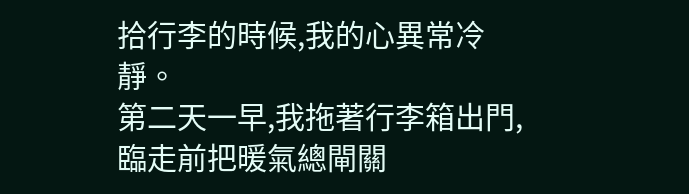拾行李的時候,我的心異常冷靜。
第二天一早,我拖著行李箱出門,臨走前把暖氣總閘關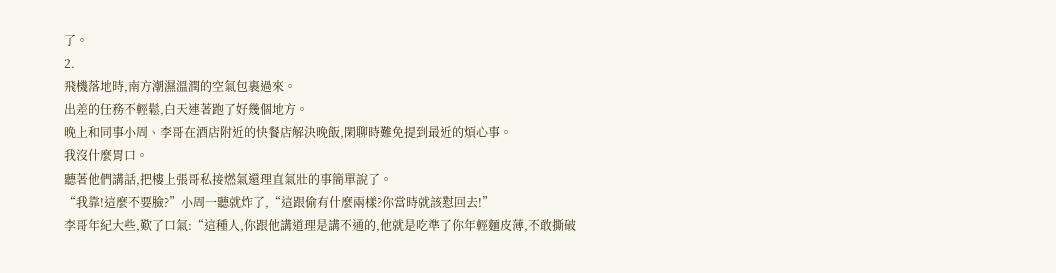了。
2.
飛機落地時,南方潮濕溫潤的空氣包裹過來。
出差的任務不輕鬆,白天連著跑了好幾個地方。
晚上和同事小周、李哥在酒店附近的快餐店解決晚飯,閑聊時難免提到最近的煩心事。
我沒什麼胃口。
聽著他們講話,把樓上張哥私接燃氣還理直氣壯的事簡單說了。
“我靠!這麼不要臉?”小周一聽就炸了,“這跟偷有什麼兩樣?你當時就該懟回去!”
李哥年紀大些,歎了口氣:“這種人,你跟他講道理是講不通的,他就是吃準了你年輕麵皮薄,不敢撕破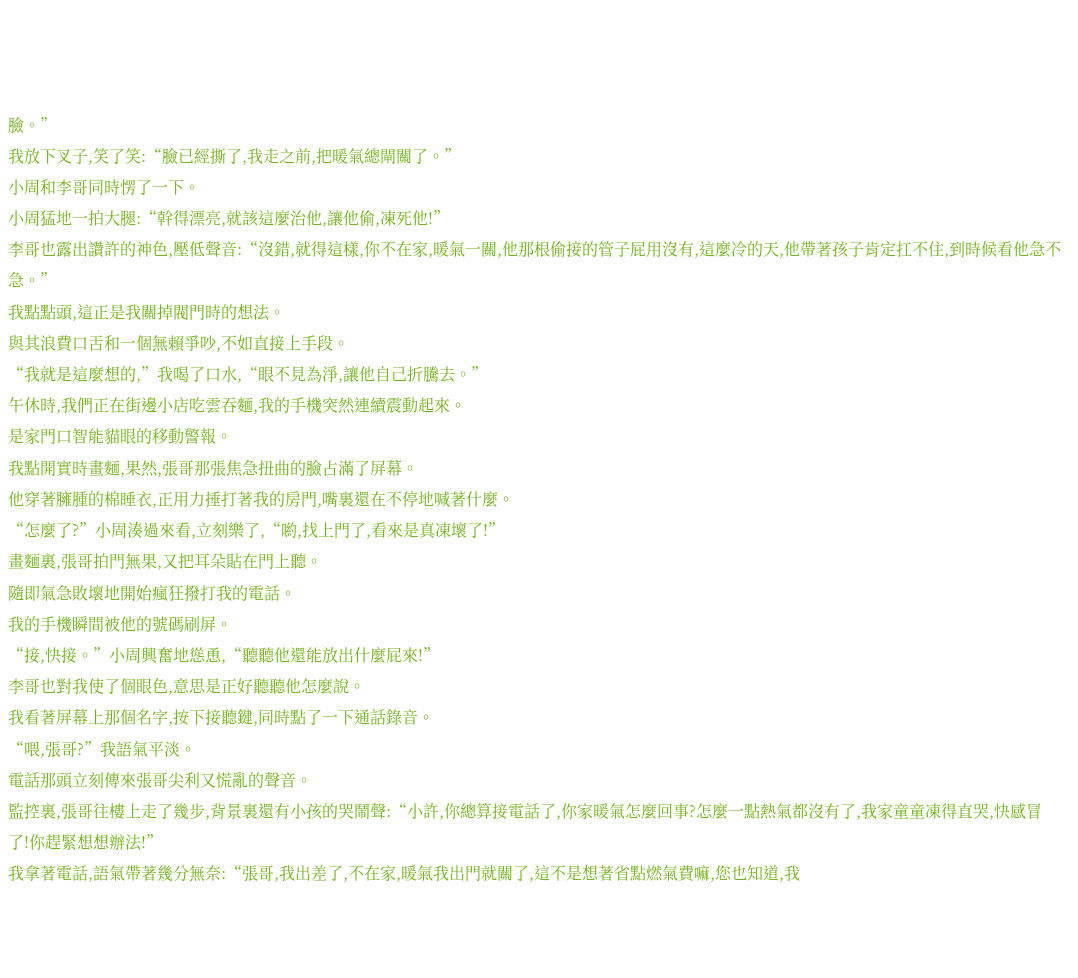臉。”
我放下叉子,笑了笑:“臉已經撕了,我走之前,把暖氣總閘關了。”
小周和李哥同時愣了一下。
小周猛地一拍大腿:“幹得漂亮,就該這麼治他,讓他偷,凍死他!”
李哥也露出讚許的神色,壓低聲音:“沒錯,就得這樣,你不在家,暖氣一關,他那根偷接的管子屁用沒有,這麼冷的天,他帶著孩子肯定扛不住,到時候看他急不急。”
我點點頭,這正是我關掉閥門時的想法。
與其浪費口舌和一個無賴爭吵,不如直接上手段。
“我就是這麼想的,”我喝了口水,“眼不見為淨,讓他自己折騰去。”
午休時,我們正在街邊小店吃雲吞麵,我的手機突然連續震動起來。
是家門口智能貓眼的移動警報。
我點開實時畫麵,果然,張哥那張焦急扭曲的臉占滿了屏幕。
他穿著臃腫的棉睡衣,正用力捶打著我的房門,嘴裏還在不停地喊著什麼。
“怎麼了?”小周湊過來看,立刻樂了,“喲,找上門了,看來是真凍壞了!”
畫麵裏,張哥拍門無果,又把耳朵貼在門上聽。
隨即氣急敗壞地開始瘋狂撥打我的電話。
我的手機瞬間被他的號碼刷屏。
“接,快接。”小周興奮地慫恿,“聽聽他還能放出什麼屁來!”
李哥也對我使了個眼色,意思是正好聽聽他怎麼說。
我看著屏幕上那個名字,按下接聽鍵,同時點了一下通話錄音。
“喂,張哥?”我語氣平淡。
電話那頭立刻傳來張哥尖利又慌亂的聲音。
監控裏,張哥往樓上走了幾步,背景裏還有小孩的哭鬧聲:“小許,你總算接電話了,你家暖氣怎麼回事?怎麼一點熱氣都沒有了,我家童童凍得直哭,快感冒了!你趕緊想想辦法!”
我拿著電話,語氣帶著幾分無奈:“張哥,我出差了,不在家,暖氣我出門就關了,這不是想著省點燃氣費嘛,您也知道,我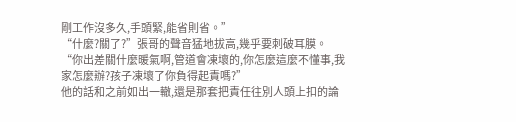剛工作沒多久,手頭緊,能省則省。”
“什麼?關了?”張哥的聲音猛地拔高,幾乎要刺破耳膜。
“你出差關什麼暖氣啊,管道會凍壞的,你怎麼這麼不懂事,我家怎麼辦?孩子凍壞了你負得起責嗎?”
他的話和之前如出一轍,還是那套把責任往別人頭上扣的論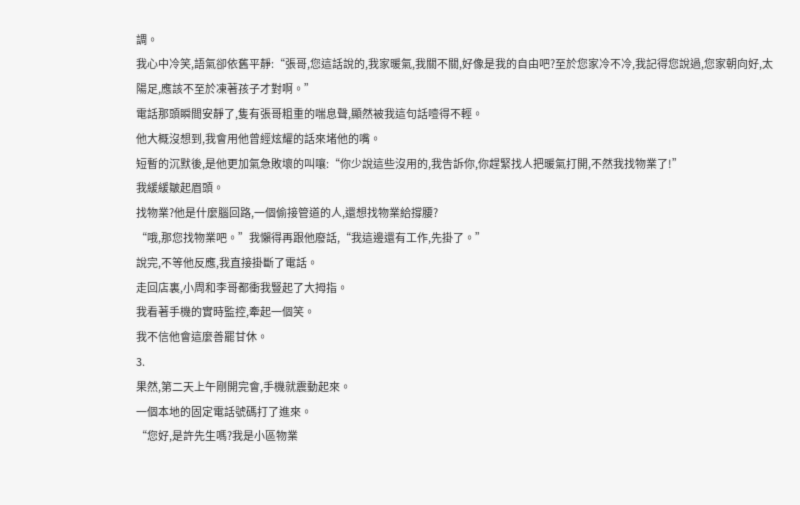調。
我心中冷笑,語氣卻依舊平靜:“張哥,您這話說的,我家暖氣,我關不關,好像是我的自由吧?至於您家冷不冷,我記得您說過,您家朝向好,太陽足,應該不至於凍著孩子才對啊。”
電話那頭瞬間安靜了,隻有張哥粗重的喘息聲,顯然被我這句話噎得不輕。
他大概沒想到,我會用他曾經炫耀的話來堵他的嘴。
短暫的沉默後,是他更加氣急敗壞的叫嚷:“你少說這些沒用的,我告訴你,你趕緊找人把暖氣打開,不然我找物業了!”
我緩緩皺起眉頭。
找物業?他是什麼腦回路,一個偷接管道的人,還想找物業給撐腰?
“哦,那您找物業吧。”我懶得再跟他廢話,“我這邊還有工作,先掛了。”
說完,不等他反應,我直接掛斷了電話。
走回店裏,小周和李哥都衝我豎起了大拇指。
我看著手機的實時監控,牽起一個笑。
我不信他會這麼善罷甘休。
3.
果然,第二天上午剛開完會,手機就震動起來。
一個本地的固定電話號碼打了進來。
“您好,是許先生嗎?我是小區物業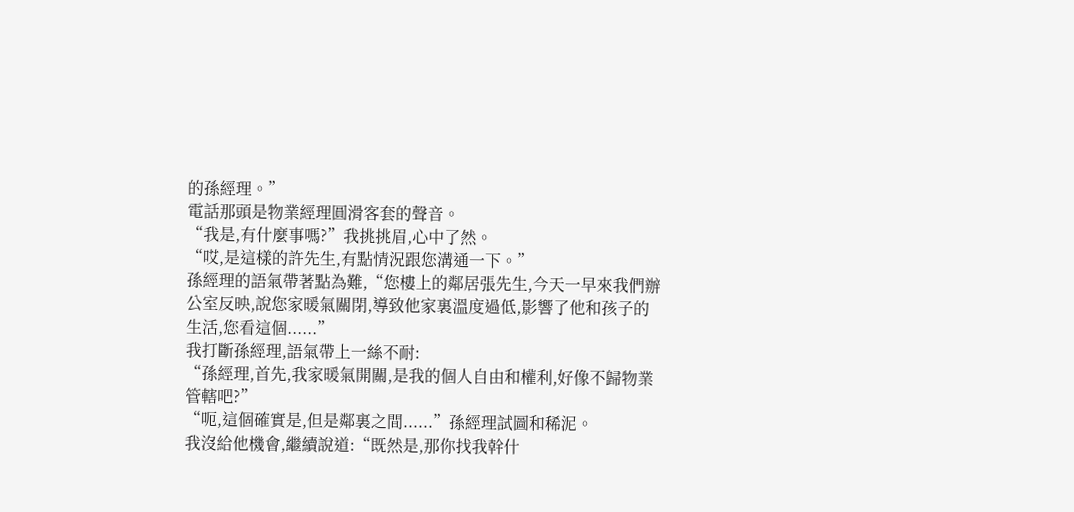的孫經理。”
電話那頭是物業經理圓滑客套的聲音。
“我是,有什麼事嗎?”我挑挑眉,心中了然。
“哎,是這樣的許先生,有點情況跟您溝通一下。”
孫經理的語氣帶著點為難,“您樓上的鄰居張先生,今天一早來我們辦公室反映,說您家暖氣關閉,導致他家裏溫度過低,影響了他和孩子的生活,您看這個......”
我打斷孫經理,語氣帶上一絲不耐:
“孫經理,首先,我家暖氣開關,是我的個人自由和權利,好像不歸物業管轄吧?”
“呃,這個確實是,但是鄰裏之間......”孫經理試圖和稀泥。
我沒給他機會,繼續說道:“既然是,那你找我幹什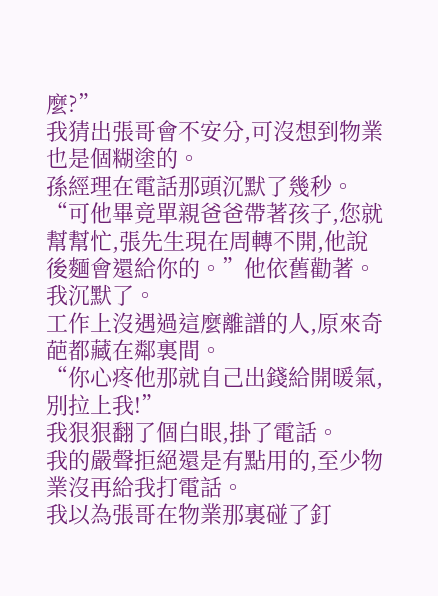麼?”
我猜出張哥會不安分,可沒想到物業也是個糊塗的。
孫經理在電話那頭沉默了幾秒。
“可他畢竟單親爸爸帶著孩子,您就幫幫忙,張先生現在周轉不開,他說後麵會還給你的。”他依舊勸著。
我沉默了。
工作上沒遇過這麼離譜的人,原來奇葩都藏在鄰裏間。
“你心疼他那就自己出錢給開暖氣,別拉上我!”
我狠狠翻了個白眼,掛了電話。
我的嚴聲拒絕還是有點用的,至少物業沒再給我打電話。
我以為張哥在物業那裏碰了釘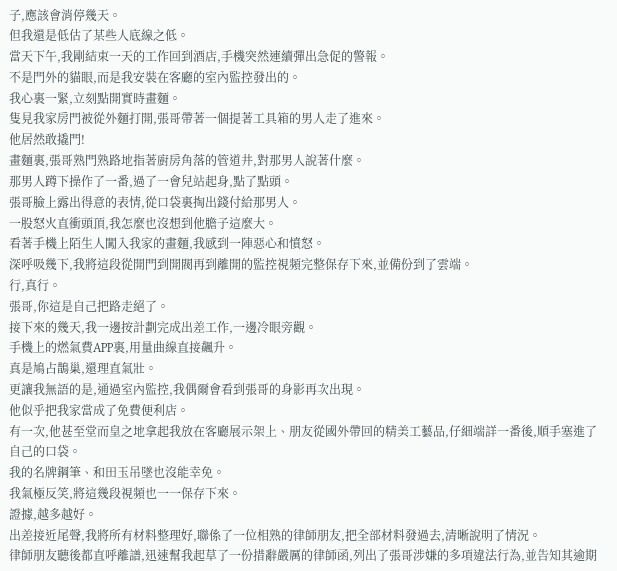子,應該會消停幾天。
但我還是低估了某些人底線之低。
當天下午,我剛結束一天的工作回到酒店,手機突然連續彈出急促的警報。
不是門外的貓眼,而是我安裝在客廳的室內監控發出的。
我心裏一緊,立刻點開實時畫麵。
隻見我家房門被從外麵打開,張哥帶著一個提著工具箱的男人走了進來。
他居然敢撬門!
畫麵裏,張哥熟門熟路地指著廚房角落的管道井,對那男人說著什麼。
那男人蹲下操作了一番,過了一會兒站起身,點了點頭。
張哥臉上露出得意的表情,從口袋裏掏出錢付給那男人。
一股怒火直衝頭頂,我怎麼也沒想到他膽子這麼大。
看著手機上陌生人闖入我家的畫麵,我感到一陣惡心和憤怒。
深呼吸幾下,我將這段從開門到開閥再到離開的監控視頻完整保存下來,並備份到了雲端。
行,真行。
張哥,你這是自己把路走絕了。
接下來的幾天,我一邊按計劃完成出差工作,一邊冷眼旁觀。
手機上的燃氣費APP裏,用量曲線直接飆升。
真是鳩占鵲巢,還理直氣壯。
更讓我無語的是,通過室內監控,我偶爾會看到張哥的身影再次出現。
他似乎把我家當成了免費便利店。
有一次,他甚至堂而皇之地拿起我放在客廳展示架上、朋友從國外帶回的精美工藝品,仔細端詳一番後,順手塞進了自己的口袋。
我的名牌鋼筆、和田玉吊墜也沒能幸免。
我氣極反笑,將這幾段視頻也一一保存下來。
證據,越多越好。
出差接近尾聲,我將所有材料整理好,聯係了一位相熟的律師朋友,把全部材料發過去,清晰說明了情況。
律師朋友聽後都直呼離譜,迅速幫我起草了一份措辭嚴厲的律師函,列出了張哥涉嫌的多項違法行為,並告知其逾期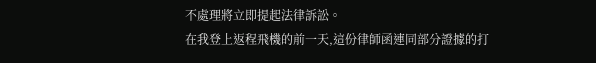不處理將立即提起法律訴訟。
在我登上返程飛機的前一天,這份律師函連同部分證據的打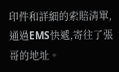印件和詳細的索賠清單,通過EMS快遞,寄往了張哥的地址。